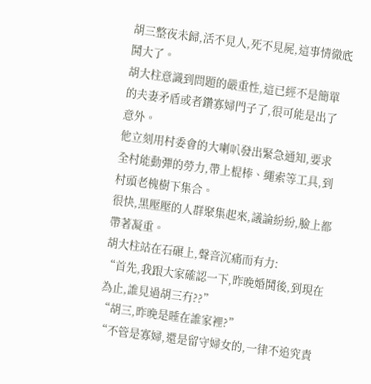胡三整夜未歸,活不見人,死不見屍,這事情徹底鬨大了。
胡大柱意識到問題的嚴重性,這已經不是簡單的夫妻矛盾或者鑽寡婦門子了,很可能是出了意外。
他立刻用村委會的大喇叭發出緊急通知,要求全村能動彈的勞力,帶上棍棒、繩索等工具,到村頭老槐樹下集合。
很快,黑壓壓的人群聚集起來,議論紛紛,臉上都帶著凝重。
胡大柱站在石碾上,聲音沉痛而有力:
“首先,我跟大家確認一下,昨晚婚鬨後,到現在為止,誰見過胡三冇??”
“胡三,昨晚是睡在誰家裡?”
“不管是寡婦,還是留守婦女的,一律不追究責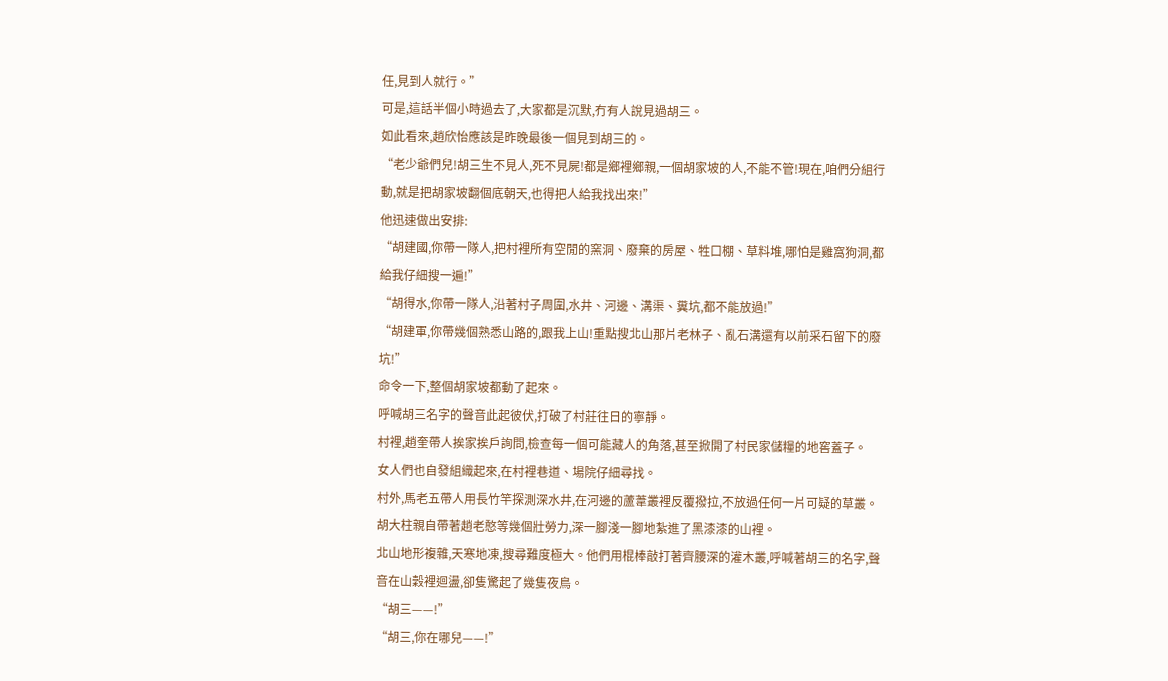任,見到人就行。”
可是,這話半個小時過去了,大家都是沉默,冇有人說見過胡三。
如此看來,趙欣怡應該是昨晚最後一個見到胡三的。
“老少爺們兒!胡三生不見人,死不見屍!都是鄉裡鄉親,一個胡家坡的人,不能不管!現在,咱們分組行動,就是把胡家坡翻個底朝天,也得把人給我找出來!”
他迅速做出安排:
“胡建國,你帶一隊人,把村裡所有空閒的窯洞、廢棄的房屋、牲口棚、草料堆,哪怕是雞窩狗洞,都給我仔細搜一遍!”
“胡得水,你帶一隊人,沿著村子周圍,水井、河邊、溝渠、糞坑,都不能放過!”
“胡建軍,你帶幾個熟悉山路的,跟我上山!重點搜北山那片老林子、亂石溝還有以前采石留下的廢坑!”
命令一下,整個胡家坡都動了起來。
呼喊胡三名字的聲音此起彼伏,打破了村莊往日的寧靜。
村裡,趙奎帶人挨家挨戶詢問,檢查每一個可能藏人的角落,甚至掀開了村民家儲糧的地窖蓋子。
女人們也自發組織起來,在村裡巷道、場院仔細尋找。
村外,馬老五帶人用長竹竿探測深水井,在河邊的蘆葦叢裡反覆撥拉,不放過任何一片可疑的草叢。
胡大柱親自帶著趙老憨等幾個壯勞力,深一腳淺一腳地紮進了黑漆漆的山裡。
北山地形複雜,天寒地凍,搜尋難度極大。他們用棍棒敲打著齊腰深的灌木叢,呼喊著胡三的名字,聲音在山穀裡迴盪,卻隻驚起了幾隻夜鳥。
“胡三——!”
“胡三,你在哪兒——!”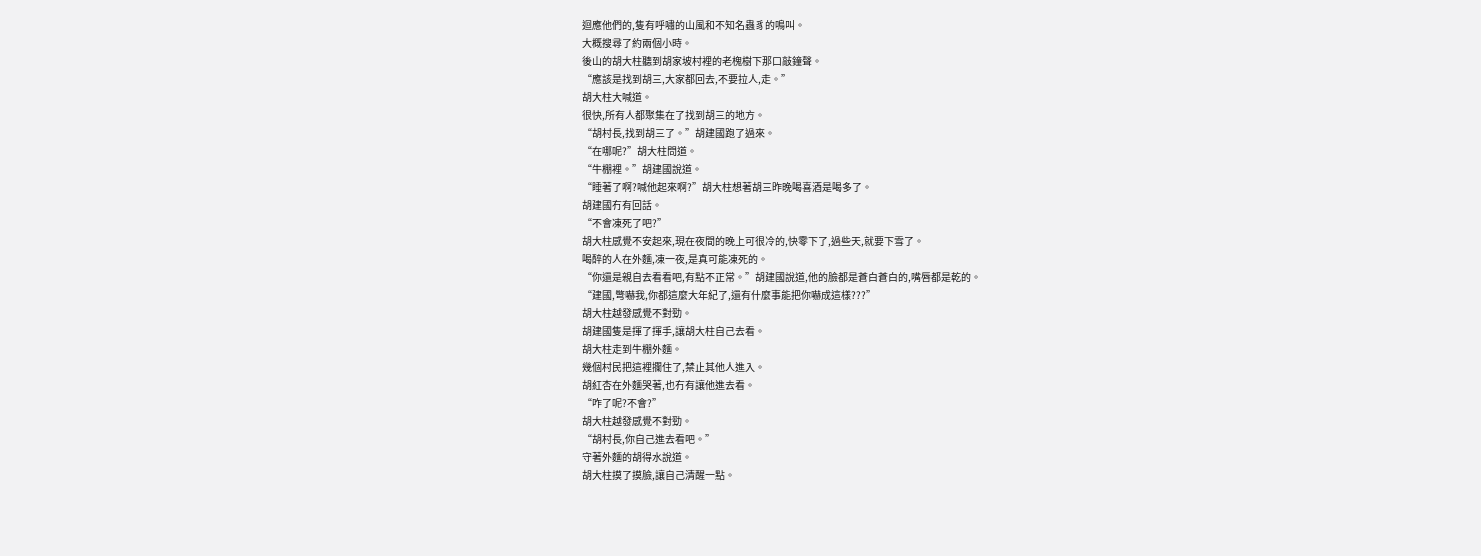迴應他們的,隻有呼嘯的山風和不知名蟲豸的鳴叫。
大概搜尋了約兩個小時。
後山的胡大柱聽到胡家坡村裡的老槐樹下那口敲鐘聲。
“應該是找到胡三,大家都回去,不要拉人,走。”
胡大柱大喊道。
很快,所有人都聚集在了找到胡三的地方。
“胡村長,找到胡三了。”胡建國跑了過來。
“在哪呢?”胡大柱問道。
“牛棚裡。”胡建國說道。
“睡著了啊?喊他起來啊?”胡大柱想著胡三昨晚喝喜酒是喝多了。
胡建國冇有回話。
“不會凍死了吧?”
胡大柱感覺不安起來,現在夜間的晚上可很冷的,快零下了,過些天,就要下雪了。
喝醉的人在外麵,凍一夜,是真可能凍死的。
“你還是親自去看看吧,有點不正常。”胡建國說道,他的臉都是蒼白蒼白的,嘴唇都是乾的。
“建國,彆嚇我,你都這麼大年紀了,還有什麼事能把你嚇成這樣???”
胡大柱越發感覺不對勁。
胡建國隻是揮了揮手,讓胡大柱自己去看。
胡大柱走到牛棚外麵。
幾個村民把這裡攔住了,禁止其他人進入。
胡紅杏在外麵哭著,也冇有讓他進去看。
“咋了呢?不會?”
胡大柱越發感覺不對勁。
“胡村長,你自己進去看吧。”
守著外麵的胡得水說道。
胡大柱摸了摸臉,讓自己清醒一點。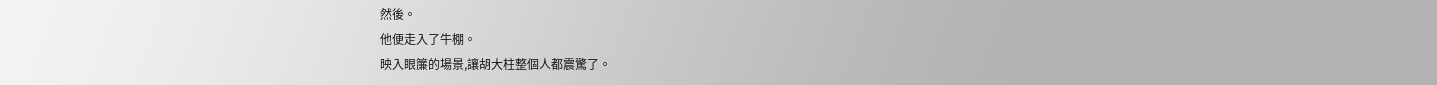然後。
他便走入了牛棚。
映入眼簾的場景,讓胡大柱整個人都震驚了。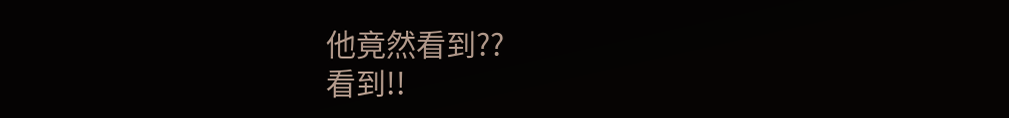他竟然看到??
看到!!